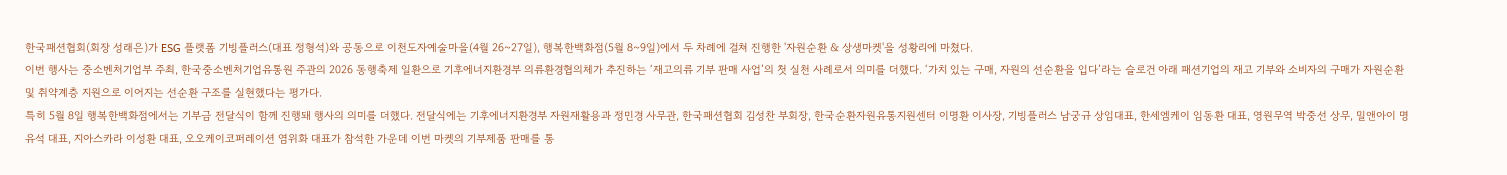한국패션협회(회장 성래은)가 ESG 플랫폼 기빙플러스(대표 정형석)와 공동으로 이천도자예술마을(4월 26~27일), 행복한백화점(5월 8~9일)에서 두 차례에 걸쳐 진행한 '자원순환 & 상생마켓'을 성황리에 마쳤다.
이번 행사는 중소벤처기업부 주최, 한국중소벤처기업유통원 주관의 2026 동행축제 일환으로 기후에너지환경부 의류환경협의체가 추진하는 ‘재고의류 기부 판매 사업’의 첫 실천 사례로서 의미를 더했다. ‘가치 있는 구매, 자원의 선순환을 입다’라는 슬로건 아래 패션기업의 재고 기부와 소비자의 구매가 자원순환 및 취약계층 지원으로 이어지는 선순환 구조를 실현했다는 평가다.
특히 5월 8일 행복한백화점에서는 기부금 전달식이 함께 진행돼 행사의 의미를 더했다. 전달식에는 기후에너지환경부 자원재활용과 정민경 사무관, 한국패션협회 김성찬 부회장, 한국순환자원유통지원센터 이명환 이사장, 기빙플러스 남궁규 상임대표, 한세엠케이 임동환 대표, 영원무역 박중선 상무, 밀앤아이 명유석 대표, 지아스카라 이성환 대표, 오오케이코퍼레이션 염위화 대표가 참석한 가운데 이번 마켓의 기부제품 판매를 통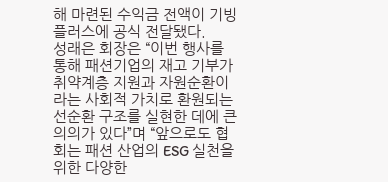해 마련된 수익금 전액이 기빙플러스에 공식 전달됐다.
성래은 회장은 “이번 행사를 통해 패션기업의 재고 기부가 취약계층 지원과 자원순환이라는 사회적 가치로 환원되는 선순환 구조를 실현한 데에 큰 의의가 있다”며 “앞으로도 협회는 패션 산업의 ESG 실천을 위한 다양한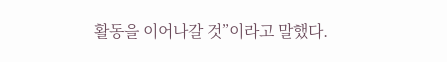활동을 이어나갈 것”이라고 말했다.